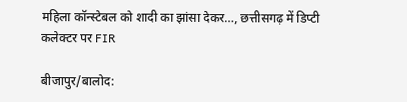महिला कॉन्स्टेबल को शादी का झांसा देकर…, छत्तीसगढ़ में डिप्टी कलेक्टर पर FIR

बीजापुर/बालोद: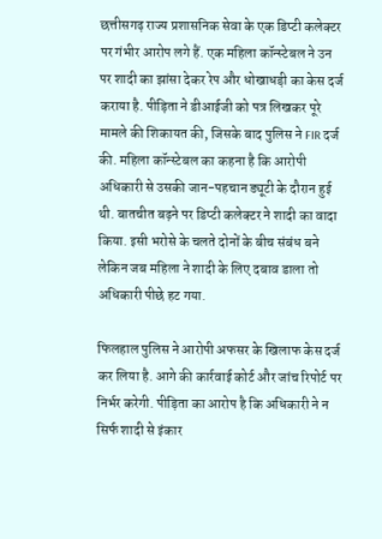छत्तीसगढ़ राज्य प्रशासनिक सेवा के एक डिप्टी कलेक्टर पर गंभीर आरोप लगे हैं. एक महिला कॉन्स्टेबल ने उन पर शादी का झांसा देकर रेप और धोखाधड़ी का केस दर्ज कराया है. पीड़िता ने डीआईजी को पत्र लिखकर पूरे मामले की शिकायत की, जिसके बाद पुलिस ने FIR दर्ज की. महिला कॉन्स्टेबल का कहना है कि आरोपी अधिकारी से उसकी जान-पहचान ड्यूटी के दौरान हुई थी. बातचीत बढ़ने पर डिप्टी कलेक्टर ने शादी का वादा किया. इसी भरोसे के चलते दोनों के बीच संबंध बने लेकिन जब महिला ने शादी के लिए दबाव डाला तो अधिकारी पीछे हट गया.

फिलहाल पुलिस ने आरोपी अफसर के खिलाफ केस दर्ज कर लिया है. आगे की कार्रवाई कोर्ट और जांच रिपोर्ट पर निर्भर करेगी. पीड़िता का आरोप है कि अधिकारी ने न सिर्फ शादी से इंकार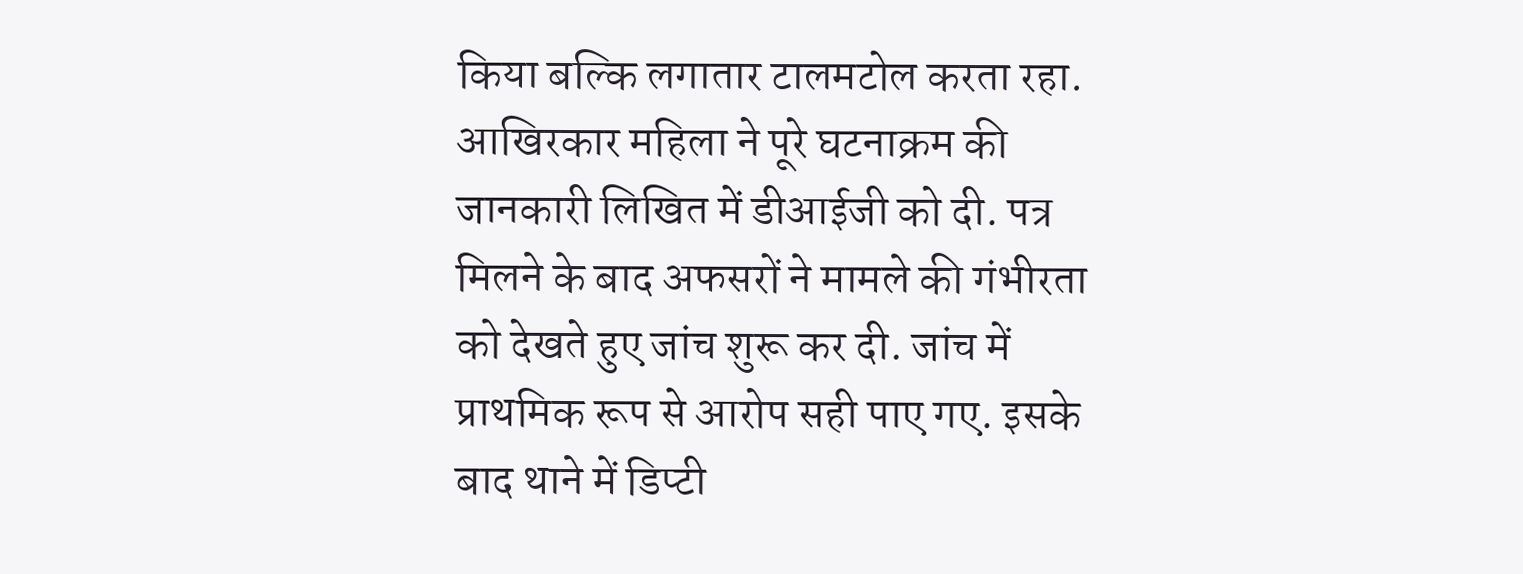किया बल्कि लगातार टालमटोल करता रहा. आखिरकार महिला ने पूरे घटनाक्रम की जानकारी लिखित में डीआईजी को दी. पत्र मिलने के बाद अफसरों ने मामले की गंभीरता को देखते हुए जांच शुरू कर दी. जांच में प्राथमिक रूप से आरोप सही पाए गए. इसके बाद थाने में डिप्टी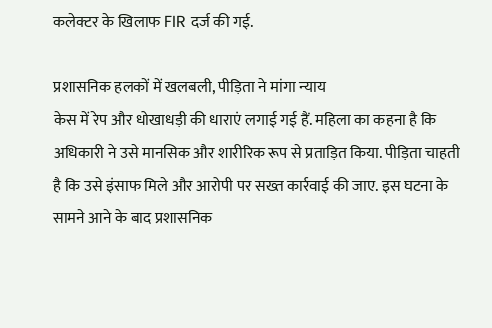कलेक्टर के खिलाफ FIR दर्ज की गई.

प्रशासनिक हलकों में खलबली, पीड़िता ने मांगा न्‍याय
केस में रेप और धोखाधड़ी की धाराएं लगाई गई हैं. महिला का कहना है कि अधिकारी ने उसे मानसिक और शारीरिक रूप से प्रताड़ित किया. पीड़िता चाहती है कि उसे इंसाफ मिले और आरोपी पर सख्त कार्रवाई की जाए. इस घटना के सामने आने के बाद प्रशासनिक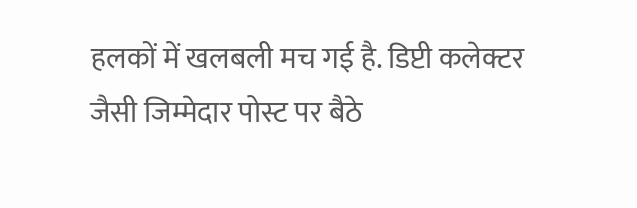हलकों में खलबली मच गई है. डिप्टी कलेक्टर जैसी जिम्मेदार पोस्ट पर बैठे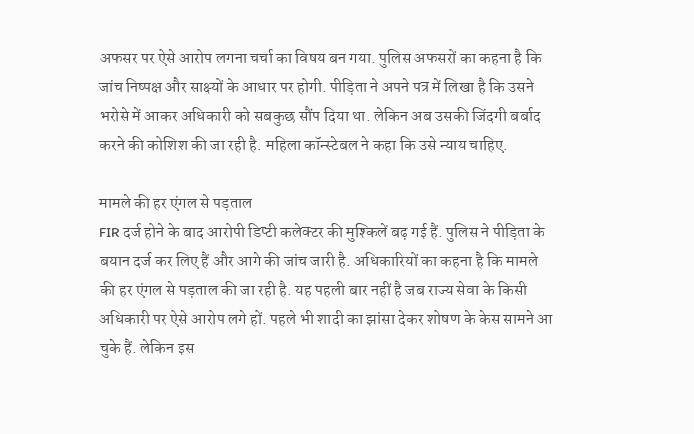अफसर पर ऐसे आरोप लगना चर्चा का विषय बन गया. पुलिस अफसरों का कहना है कि जांच निष्पक्ष और साक्ष्यों के आधार पर होगी. पीड़िता ने अपने पत्र में लिखा है कि उसने भरोसे में आकर अधिकारी को सबकुछ सौंप दिया था. लेकिन अब उसकी जिंदगी बर्बाद करने की कोशिश की जा रही है. महिला कॉन्स्टेबल ने कहा कि उसे न्याय चाहिए.

मामले की हर एंगल से पड़ताल
FIR दर्ज होने के बाद आरोपी डिप्टी कलेक्टर की मुश्किलें बढ़ गई हैं. पुलिस ने पीड़िता के बयान दर्ज कर लिए हैं और आगे की जांच जारी है. अधिकारियों का कहना है कि मामले की हर एंगल से पड़ताल की जा रही है. यह पहली बार नहीं है जब राज्य सेवा के किसी अधिकारी पर ऐसे आरोप लगे हों. पहले भी शादी का झांसा देकर शोषण के केस सामने आ चुके हैं. लेकिन इस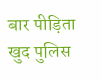बार पीड़िता खुद पुलिस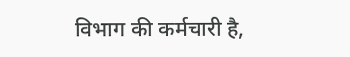विभाग की कर्मचारी है,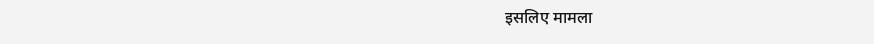इसलिए मामला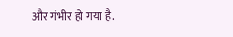और गंभीर हो गया है.